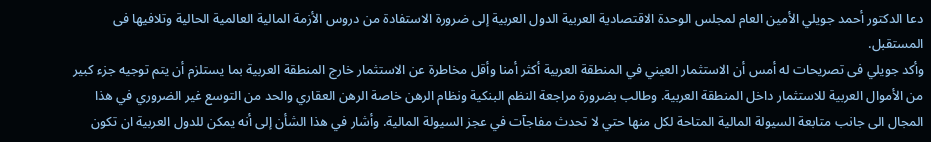دعا الدكتور أحمد جويلي الأمين العام لمجلس الوحدة الاقتصادية العربية الدول العربية إلى ضرورة الاستفادة من دروس الأزمة المالية العالمية الحالية وتلافيها فى المستقبل.
وأكد جويلي فى تصريحات له أمس أن الاستثمار العيني في المنطقة العربية أكثر أمنا وأقل مخاطرة عن الاستثمار خارج المنطقة العربية بما يستلزم أن يتم توجيه جزء كبير من الأموال العربية للاستثمار داخل المنطقة العربية. وطالب بضرورة مراجعة النظم البنكية ونظام الرهن خاصة الرهن العقاري والحد من التوسع غير الضروري في هذا المجال الى جانب متابعة السيولة المالية المتاحة لكل منها حتي لا تحدث مفاجآت في عجز السيولة المالية. وأشار في هذا الشأن إلى أنه يمكن للدول العربية ان تكون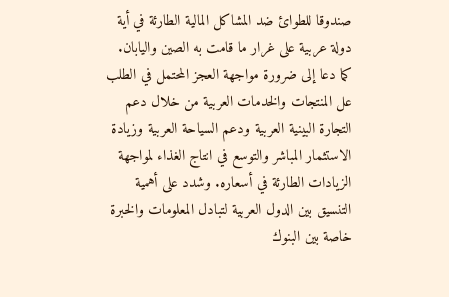صندوقا للطوائ ضد المشاكل المالية الطارئة في أية دولة عربية على غرار ما قامت به الصين واليابان.
كما دعا إلى ضرورة مواجهة العجز المحتمل في الطلب عل المنتجات والخدمات العربية من خلال دعم التجارة البينية العربية ودعم السياحة العربية وزيادة الاستثمار المباشر والتوسع في انتاج الغذاء لمواجهة الزيادات الطارئة في أسعاره. وشدد على أهمية التنسيق بين الدول العربية لتبادل المعلومات والخبرة خاصة بين البنوك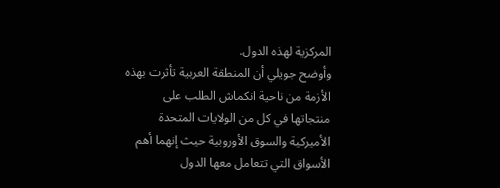المركزية لهذه الدول.
وأوضح جويلي أن المنطقة العربية تأثرت بهذه الأزمة من ناحية انكماش الطلب على منتجاتها في كل من الولايات المتحدة الأميركية والسوق الأوروبية حيث إنهما أهم الأسواق التي تتعامل معها الدول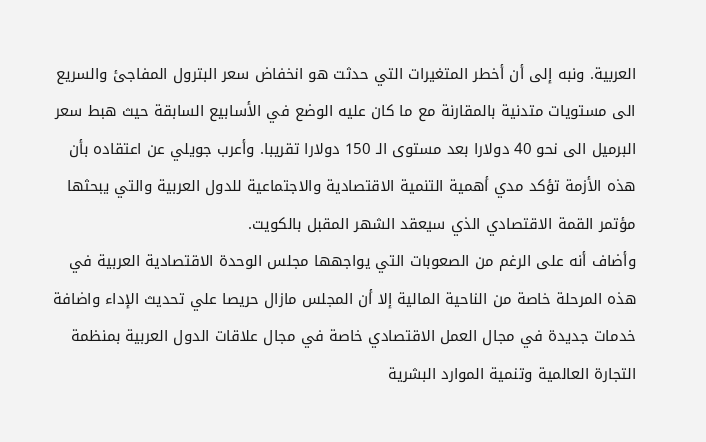العربية. ونبه إلى أن أخطر المتغيرات التي حدثت هو انخفاض سعر البترول المفاجئ والسريع الى مستويات متدنية بالمقارنة مع ما كان عليه الوضع في الأسابيع السابقة حيث هبط سعر البرميل الى نحو 40 دولارا بعد مستوى الـ 150 دولارا تقريبا. وأعرب جويلي عن اعتقاده بأن هذه الأزمة تؤكد مدي أهمية التنمية الاقتصادية والاجتماعية للدول العربية والتي يبحثها مؤتمر القمة الاقتصادي الذي سيعقد الشهر المقبل بالكويت.
وأضاف أنه على الرغم من الصعوبات التي يواجهها مجلس الوحدة الاقتصادية العربية في هذه المرحلة خاصة من الناحية المالية إلا أن المجلس مازال حريصا علي تحديث الإداء واضافة خدمات جديدة في مجال العمل الاقتصادي خاصة في مجال علاقات الدول العربية بمنظمة التجارة العالمية وتنمية الموارد البشرية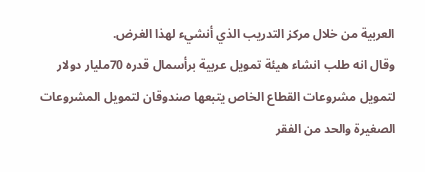العربية من خلال مركز التدريب الذي أنشيء لهذا الغرض.
وقال انه طلب انشاء هيئة تمويل عربية برأسمال قدره 70مليار دولار لتمويل مشروعات القطاع الخاص يتبعها صندوقان لتمويل المشروعات الصغيرة والحد من الفقر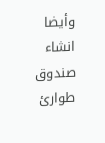وأيضا انشاء صندوق طوارئ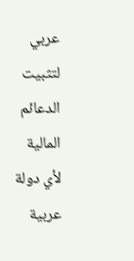عربي لتثبيت الدعائم المالية لأي دولة عربية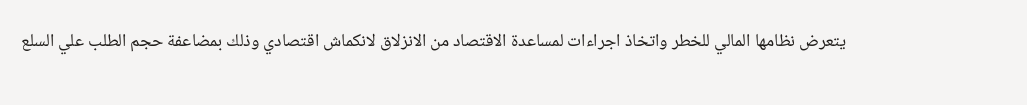يتعرض نظامها المالي للخطر واتخاذ اجراءات لمساعدة الاقتصاد من الانزلاق لانكماش اقتصادي وذلك بمضاعفة حجم الطلب علي السلع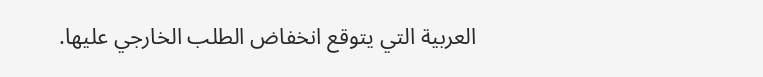العربية التي يتوقع انخفاض الطلب الخارجي عليها.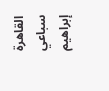القاهرة سباعي إبراهيم